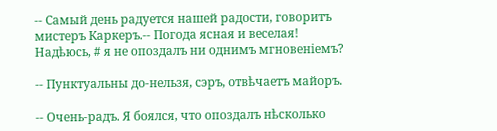-- Самый день радуется нашей радости, говоритъ мистеръ Каркеръ.-- Погода ясная и веселая! Надѣюсь, # я не опоздалъ ни однимъ мгновеніемъ?

-- Пунктуальны до-нельзя, сэръ, отвѣчаетъ майоръ.

-- Очень-радъ. Я боялся, что опоздалъ нѣсколько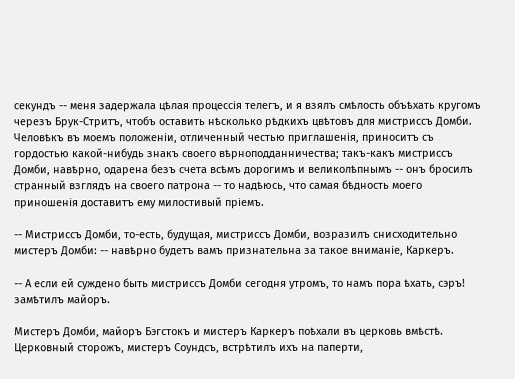секундъ -- меня задержала цѣлая процессія телегъ, и я взялъ смѣлость объѣхать кругомъ черезъ Брук-Стритъ, чтобъ оставить нѣсколько рѣдкихъ цвѣтовъ для мистриссъ Домби. Человѣкъ въ моемъ положеніи, отличенный честью приглашенія, приноситъ съ гордостью какой-нибудь знакъ своего вѣрноподданничества; такъ-какъ мистриссъ Домби, навѣрно, одарена безъ счета всѣмъ дорогимъ и великолѣпнымъ -- онъ бросилъ странный взглядъ на своего патрона -- то надѣюсь, что самая бѣдность моего приношенія доставитъ ему милостивый пріемъ.

-- Мистриссъ Домби, то-есть, будущая, мистриссъ Домби, возразилъ снисходительно мистеръ Домби: -- навѣрно будетъ вамъ признательна за такое вниманіе, Каркеръ.

-- А если ей суждено быть мистриссъ Домби сегодня утромъ, то намъ пора ѣхать, сэръ! замѣтилъ майоръ.

Мистеръ Домби, майоръ Бэгстокъ и мистеръ Каркеръ поѣхали въ церковь вмѣстѣ. Церковный сторожъ, мистеръ Соундсъ, встрѣтилъ ихъ на паперти,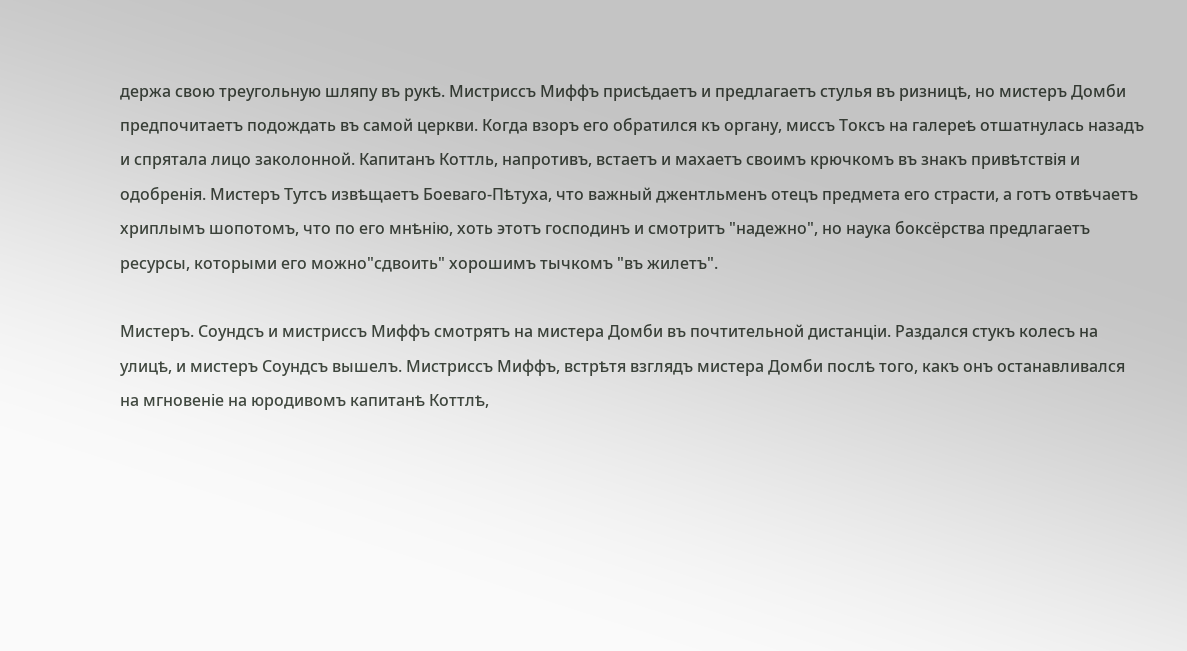держа свою треугольную шляпу въ рукѣ. Мистриссъ Миффъ присѣдаетъ и предлагаетъ стулья въ ризницѣ, но мистеръ Домби предпочитаетъ подождать въ самой церкви. Когда взоръ его обратился къ органу, миссъ Токсъ на галереѣ отшатнулась назадъ и спрятала лицо заколонной. Капитанъ Коттль, напротивъ, встаетъ и махаетъ своимъ крючкомъ въ знакъ привѣтствія и одобренія. Мистеръ Тутсъ извѣщаетъ Боеваго-Пѣтуха, что важный джентльменъ отецъ предмета его страсти, а готъ отвѣчаетъ хриплымъ шопотомъ, что по его мнѣнію, хоть этотъ господинъ и смотритъ "надежно", но наука боксёрства предлагаетъ ресурсы, которыми его можно"сдвоить" хорошимъ тычкомъ "въ жилетъ".

Мистеръ. Соундсъ и мистриссъ Миффъ смотрятъ на мистера Домби въ почтительной дистанціи. Раздался стукъ колесъ на улицѣ, и мистеръ Соундсъ вышелъ. Мистриссъ Миффъ, встрѣтя взглядъ мистера Домби послѣ того, какъ онъ останавливался на мгновеніе на юродивомъ капитанѣ Коттлѣ,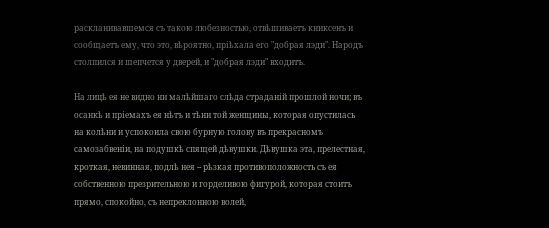раскланивавшемся съ такою любезностью, отвѣшиваетъ книксенъ и сообщаетъ ему, что это, вѣроятно, пріѣхала его "добрая лэди". Народъ столпился и шепчется у дверей, и "добрая лэди" входитъ.

На лицѣ ея не видно ни малѣйшаго слѣда страданій прошлой ночи; въ осанкѣ и пріемахъ ея нѣтъ и тѣни той женщины, которая опустилась на колѣни и успокоила свою бурную голову въ прекрасномъ самозабвеніи, на подушкѣ спящей дѣвушки. Дѣвушка эта, прелестная, кроткая, невинная, подлѣ нея -- рѣзкая противоположность съ ея собственною презрительною и горделивою фигурой, которая стоитъ прямо, спокойно, съ непреклонною волей,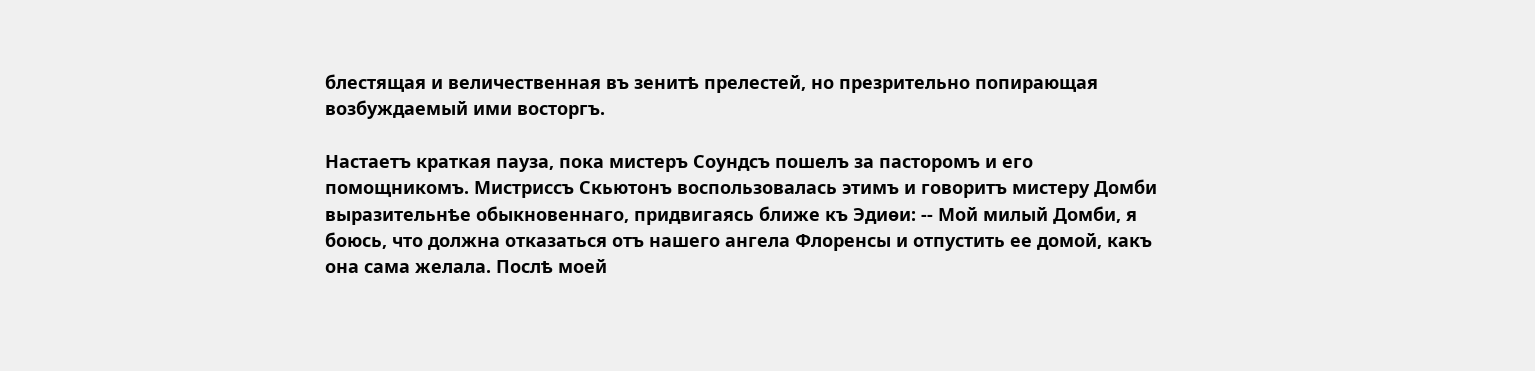блестящая и величественная въ зенитѣ прелестей, но презрительно попирающая возбуждаемый ими восторгъ.

Настаетъ краткая пауза, пока мистеръ Соундсъ пошелъ за пасторомъ и его помощникомъ. Мистриссъ Скьютонъ воспользовалась этимъ и говоритъ мистеру Домби выразительнѣе обыкновеннаго, придвигаясь ближе къ Эдиѳи: -- Мой милый Домби, я боюсь, что должна отказаться отъ нашего ангела Флоренсы и отпустить ее домой, какъ она сама желала. Послѣ моей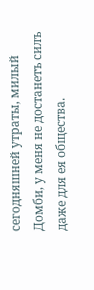сегодняшней утраты, милый Домби, у меня не достанетъ силъ даже для ея общества.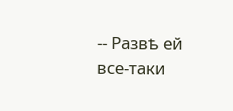-- Развѣ ей все-таки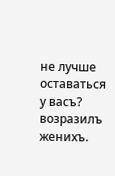не лучше оставаться у васъ? возразилъ женихъ.